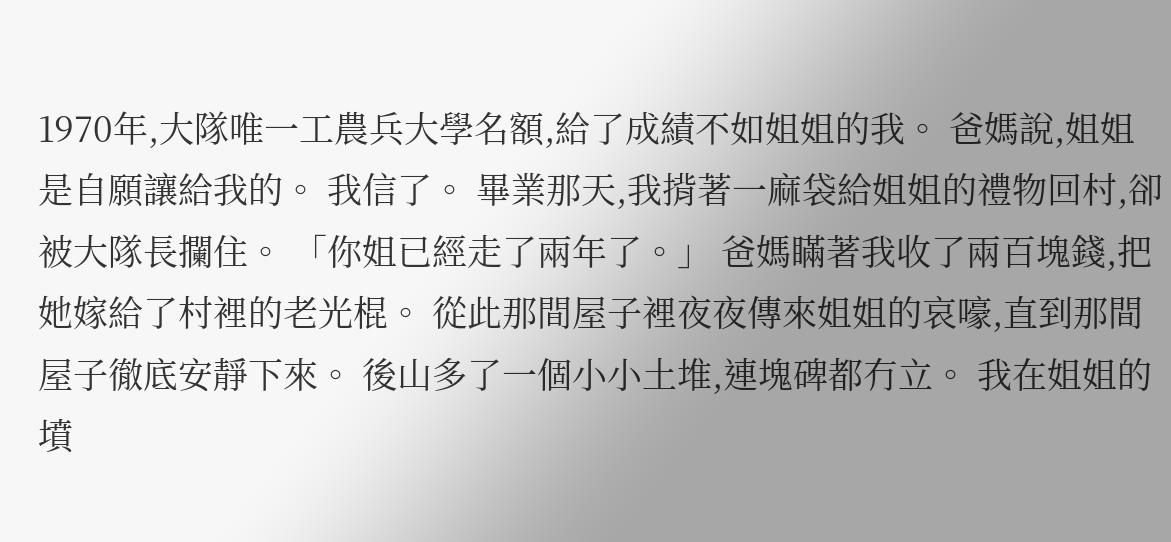1970年,大隊唯一工農兵大學名額,給了成績不如姐姐的我。 爸媽說,姐姐是自願讓給我的。 我信了。 畢業那天,我揹著一麻袋給姐姐的禮物回村,卻被大隊長攔住。 「你姐已經走了兩年了。」 爸媽瞞著我收了兩百塊錢,把她嫁給了村裡的老光棍。 從此那間屋子裡夜夜傳來姐姐的哀嚎,直到那間屋子徹底安靜下來。 後山多了一個小小土堆,連塊碑都冇立。 我在姐姐的墳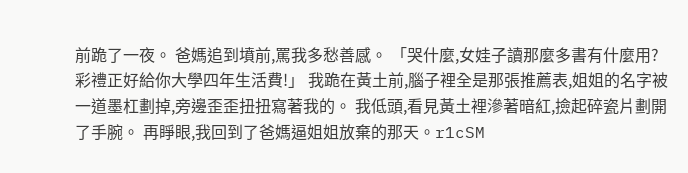前跪了一夜。 爸媽追到墳前,罵我多愁善感。 「哭什麼,女娃子讀那麼多書有什麼用?彩禮正好給你大學四年生活費!」 我跪在黃土前,腦子裡全是那張推薦表,姐姐的名字被一道墨杠劃掉,旁邊歪歪扭扭寫著我的。 我低頭,看見黃土裡滲著暗紅,撿起碎瓷片劃開了手腕。 再睜眼,我回到了爸媽逼姐姐放棄的那天。r1cSM